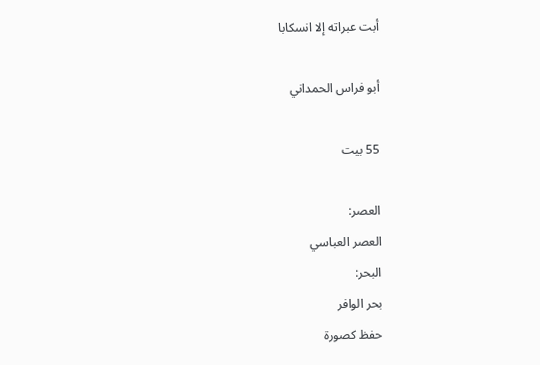أبت عبراته إلا انسكابا

أبو فراس الحمداني

55 بيت

العصر:
العصر العباسي
البحر:
بحر الوافر
حفظ كصورة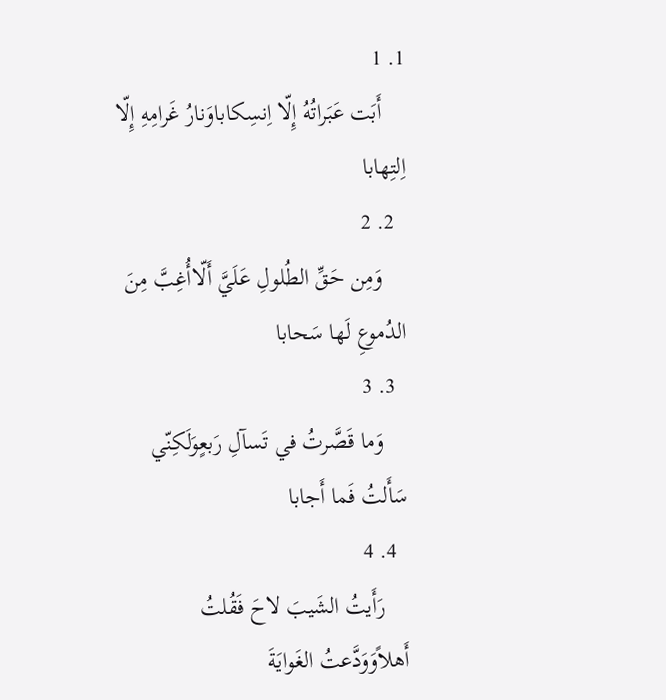1. 1
    أَبَت عَبَراتُهُ إِلّا اِنسِكاباوَنارُ غَرامِهِ إِلّا اِلتِهابا
  2. 2
    وَمِن حَقِّ الطُلولِ عَلَيَّ أَلّاأُغِبَّ مِنَ الدُموعِ لَها سَحابا
  3. 3
    وَما قَصَّرتُ في تَسآلِ رَبعٍوَلَكِنّي سَأَلتُ فَما أَجابا
  4. 4
    رَأَيتُ الشَيبَ لاحَ فَقُلتُ أَهلاًوَوَدَّعتُ الغَوايَةَ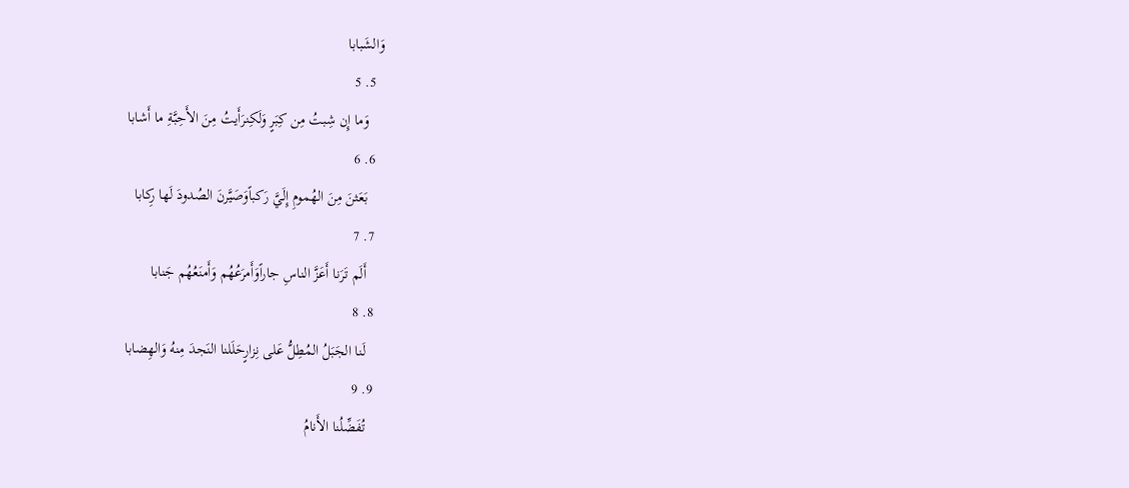وَالشَبابا
  5. 5
    وَما إِن شِبتُ مِن كِبَرٍ وَلَكِنرَأَيتُ مِنَ الأَحِبَّةِ ما أَشابا
  6. 6
    بَعَثنَ مِنَ الهُمومِ إِلَيَّ رَكباًوَصَيَّرنَ الصُدودَ لَها رِكابا
  7. 7
    أَلَم تَرَنا أَعَزَّ الناسِ جاراًوَأَمرَعُهُم وَأَمنَعُهُم جَنابا
  8. 8
    لَنا الجَبَلُ المُطِلُّ عَلى نِزارٍحَلَلنا النَجدَ مِنهُ وَالهِضابا
  9. 9
    تُفَضِّلُنا الأَنامُ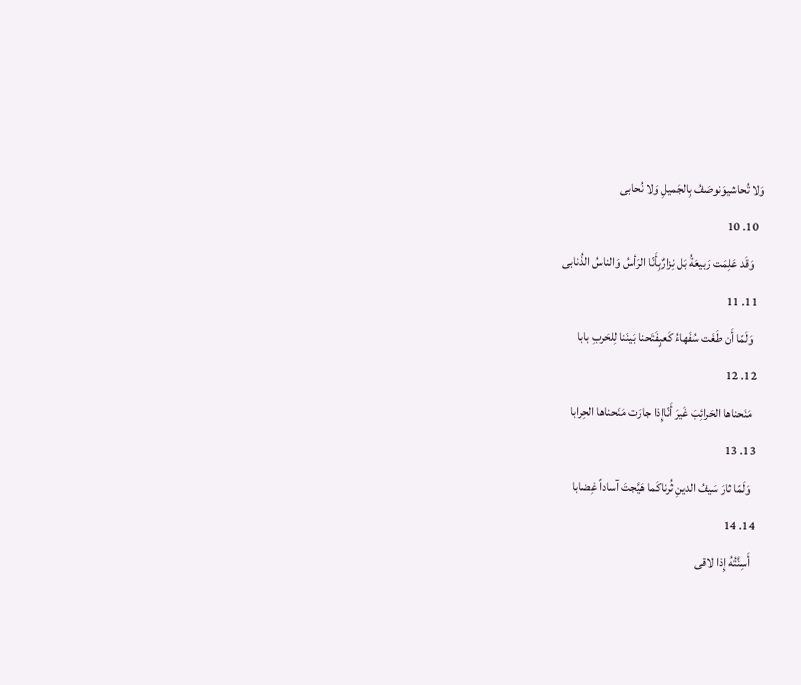وَلا تُحاشيوَنوصَفُ بِالجَميلِ وَلا نُحابى
  10. 10
    وَقَد عَلِمَت رَبيعَةُ بَل نِزارٌبِأَنّا الرَأسُ وَالناسُ الذُنابى
  11. 11
    وَلَمّا أَن طَغَت سُفَهاءُ كَعبٍفَتَحنا بَينَنا لِلحَربِ بابا
  12. 12
    مَنَحناها الحَرائِبَ غَيرَ أَنّاإِذا جارَت مَنَحناها الحِرابا
  13. 13
    وَلَمّا ثارَ سَيفُ الدينِ ثُرناكَما هَيَّجتَ آساداً غِضابا
  14. 14
    أَسِنَّتُهُ إِذا لاقى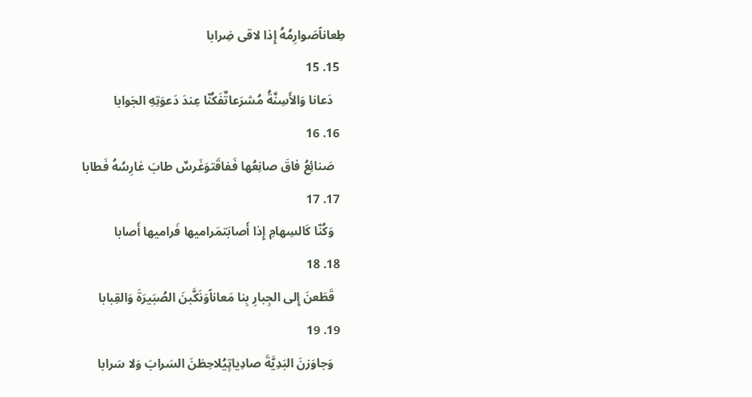طِعاناًصَوارِمُهُ إِذا لاقى ضِرابا
  15. 15
    دَعانا وَالأَسِنَّةُ مُشرَعاتٌفَكُنّا عِندَ دَعوَتِهِ الجَوابا
  16. 16
    صَنائِعُ فاقَ صانِعُها فَفاقَتوَغَرسٌ طابَ غارِسُهُ فَطابا
  17. 17
    وَكُنّا كَالسِهامِ إِذا أَصابَتمَراميها فَراميها أَصابا
  18. 18
    قَطَعنَ إِلى الجِبارِ بِنا مَعاناًوَنَكَّبنَ الصُبَيرَةَ وَالقِبابا
  19. 19
    وَجاوَزنَ البَدِيَّةَ صادِياتٍيُلاحِظنَ السَرابَ وَلا سَرابا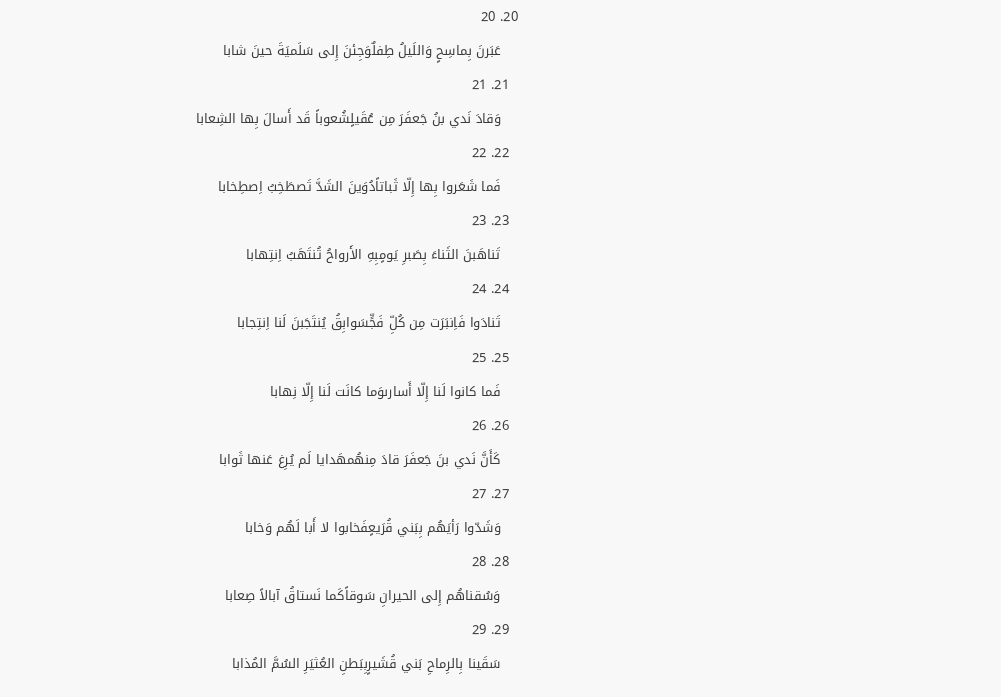20. 20
    عَبَرنَ بِماسِحٍ وَاللَيلُ طِفلٌوَجِئنَ إِلى سَلَميَةَ حينَ شابا
  21. 21
    وَقادَ نَدي بنُ جَعفَرَ مِن عُقَيلٍشُعوباً قَد أَسالَ بِها الشِعابا
  22. 22
    فَما شَعَروا بِها إِلّا ثَباتاًدُوَينَ الشَدَّ تَصطَخِبُ اِصطِخابا
  23. 23
    تَناهَبنَ الثَناءَ بِصَبرِ يَومٍبِهِ الأَرواحُ تُنتَهَبُ اِنتِهابا
  24. 24
    تَنادَوا فَاِنبَرَت مِن كُلِّ فَجٍّسَوابِقُ يُنتَجَبنَ لَنا اِنتِجابا
  25. 25
    فَما كانوا لَنا إِلّا أَسارىوَما كانَت لَنا إِلّا نِهابا
  26. 26
    كَأَنَّ نَدي بنَ جَعفَرَ قادَ مِنهُمهَدايا لَم يُرِغ عَنها ثَوابا
  27. 27
    وَشَدّوا رَأيَهُم بِبَني قُرَيعٍفَخابوا لا أَبا لَهُم وَخابا
  28. 28
    وَسُقناهُم إِلى الحيرانِ سَوقاًكَما نَستاقُ آبالاً صِعابا
  29. 29
    سَقَينا بِالرِماحِ بَني قُشَيرٍبِبَطنِ العُثيَرِ السُمَّ المُذابا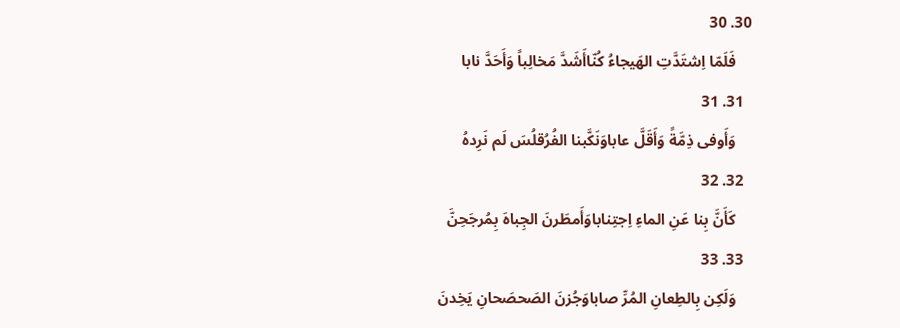30. 30
    فَلَمّا اِشتَدَّتِ الهَيجاءُ كُنّاأَشَدَّ مَخالِباً وَأَحَدَّ نابا
  31. 31
    وَأَوفى ذِمَّةً وَأَقَلَّ عاباوَنَكَّبنا الفُرُقلُسَ لَم نَرِدهُ
  32. 32
    كَأَنَّ بِنا عَنِ الماءِ اِجتِناباوَأَمطَرنَ الجِباهَ بِمُرجَحِنَّ
  33. 33
    وَلَكِن بِالطِعانِ المُرِّ صاباوَجُزنَ الصَحصَحانِ يَخِدنَ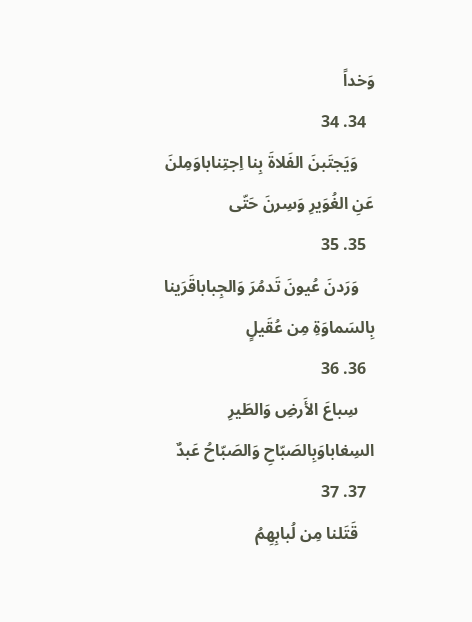وَخداً
  34. 34
    وَيَجتَبنَ الفَلاةَ بِنا اِجتِناباوَمِلنَ عَنِ الغُوَيرِ وَسِرنَ حَتّى
  35. 35
    وَرَدنَ عُيونَ تَدمُرَ وَالجِباباقَرَينا بِالسَماوَةِ مِن عُقَيلٍ
  36. 36
    سِباعَ الأَرضِ وَالطَيرِ السِغاباوَبِالصَبّاحِ وَالصَبّاحُ عَبدٌ
  37. 37
    قَتَلنا مِن لُبابِهِمُ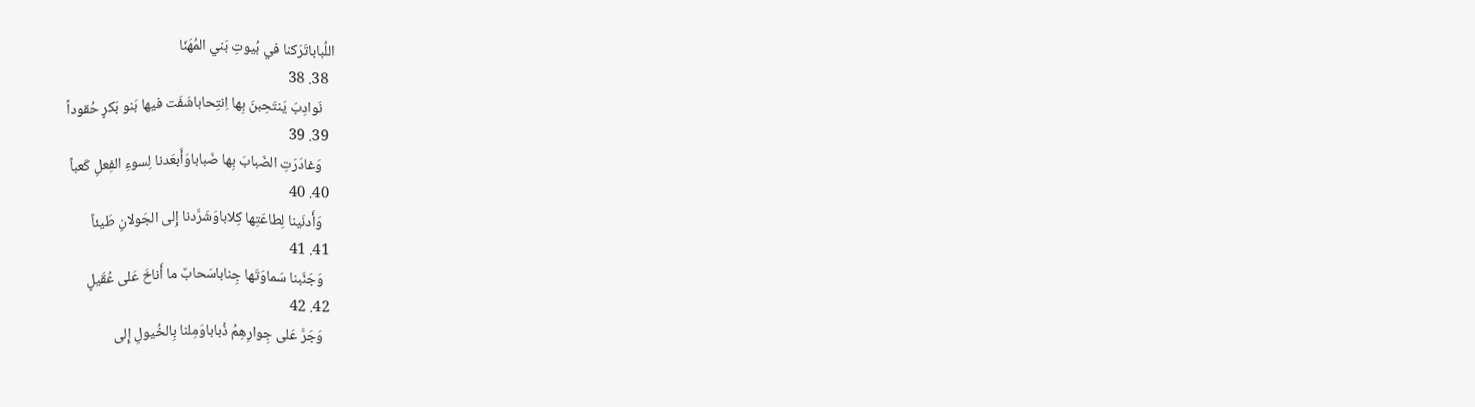اللُباباتَرَكنا في بُيوتِ بَني المُهَنّا
  38. 38
    نَوادِبَ يَنتَحِبنَ بِها اِنتِحاباشَفَت فيها بَنو بَكرٍ حُقوداً
  39. 39
    وَغادَرَتِ الضَبابَ بِها ضَباباوَأَبعَدنا لِسوءِ الفِعلِ كَعباً
  40. 40
    وَأَدنَينا لِطاعَتِها كِلاباوَشَرَّدنا إِلى الجَولانِ طَيئاً
  41. 41
    وَجَنَّبنا سَماوَتَها جِناباسَحابٌ ما أَناخَ عَلى عُقَيلٍ
  42. 42
    وَجَرَّ عَلى جِوارِهِمُ ذُباباوَمِلنا بِالخُيولِ إِلى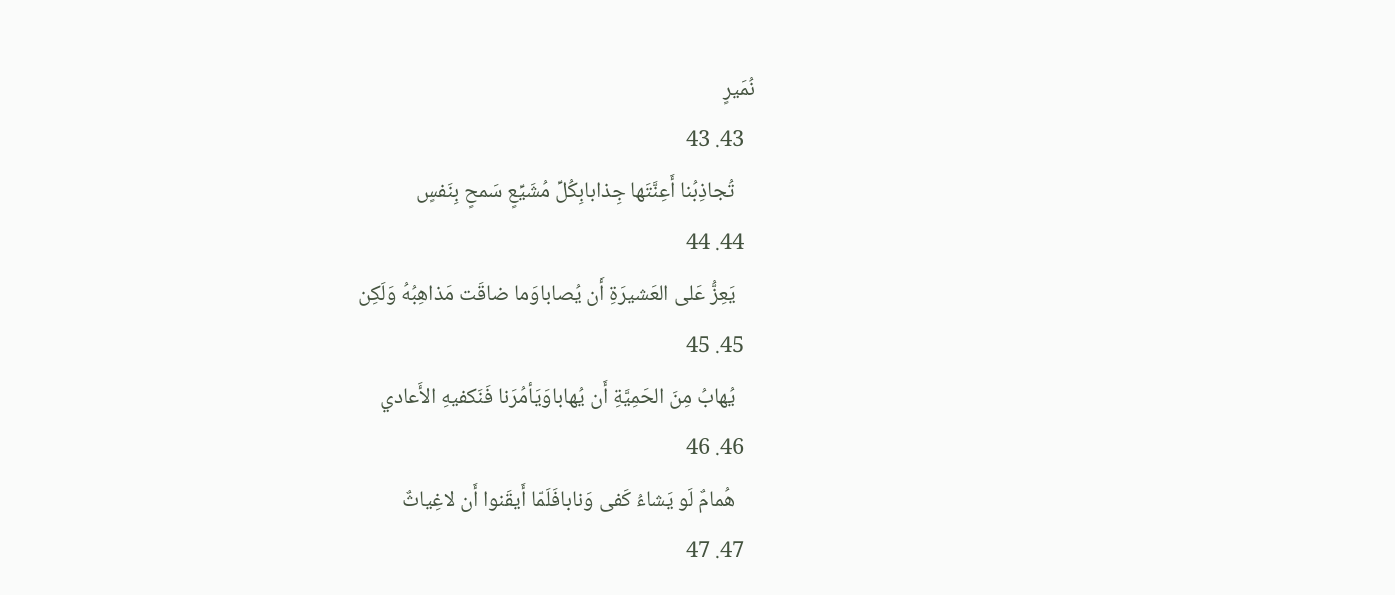نُمَيرٍ
  43. 43
    تُجاذِبُنا أَعِنَّتَها جِذابابِكُلِّ مُشَيِّعٍ سَمحٍ بِنَفسٍ
  44. 44
    يَعِزُّ عَلى العَشيرَةِ أَن يُصاباوَما ضاقَت مَذاهِبُهُ وَلَكِن
  45. 45
    يُهابُ مِنَ الحَمِيَّةِ أَن يُهاباوَيَأمُرَنا فَنَكفيهِ الأَعادي
  46. 46
    هُمامٌ لَو يَشاءُ كَفى وَنابافَلَمّا أَيقَنوا أَن لاغِياثٌ
  47. 47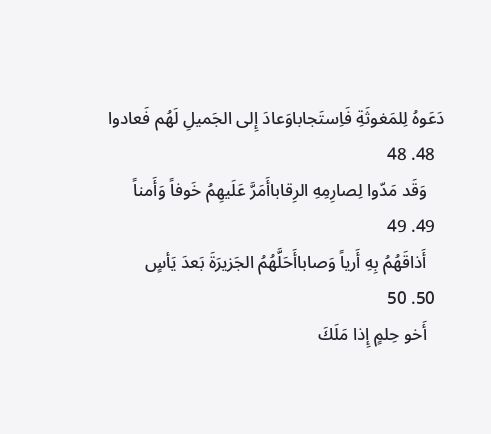دَعَوهُ لِلمَغوثَةِ فَاِستَجاباوَعادَ إِلى الجَميلِ لَهُم فَعادوا
  48. 48
    وَقَد مَدّوا لِصارِمِهِ الرِقاباأَمَرَّ عَلَيهِمُ خَوفاً وَأَمناً
  49. 49
    أَذاقَهُمُ بِهِ أَرياً وَصاباأَحَلَّهُمُ الجَزيرَةَ بَعدَ يَأسٍ
  50. 50
    أَخو حِلمٍ إِذا مَلَكَ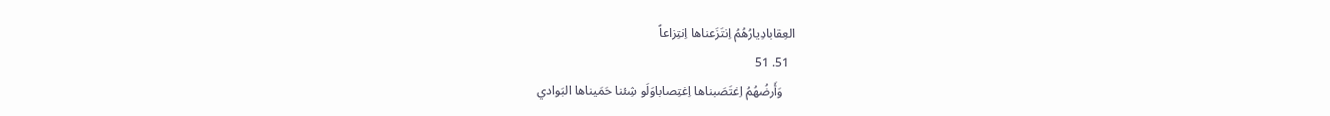العِقابادِيارُهُمُ اِنتَزَعناها اِنتِزاعاً
  51. 51
    وَأَرضُهُمُ اِغتَصَبناها اِغتِصاباوَلَو شِئنا حَمَيناها البَوادي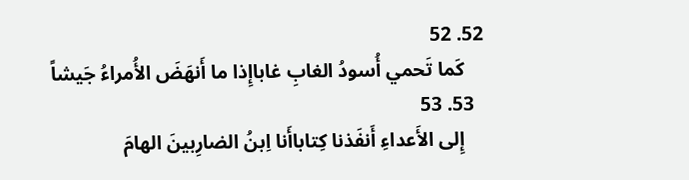52. 52
    كَما تَحمي أُسودُ الغابِ غاباإِذا ما أَنهَضَ الأُمراءُ جَيشاً
  53. 53
    إِلى الأَعداءِ أَنفَذنا كِتاباأَنا اِبنُ الضارِبينَ الهامَ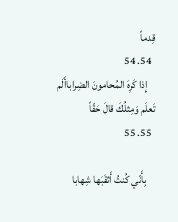قِدماً
  54. 54
    إِذا كَرِهَ المُحامونَ الضِراباأَلَم تَعلَم وَمِثلُكَ قالَ حَقّاً
  55. 55

    بِأَنّي كُنتُ أَثقَبَها شِهابا